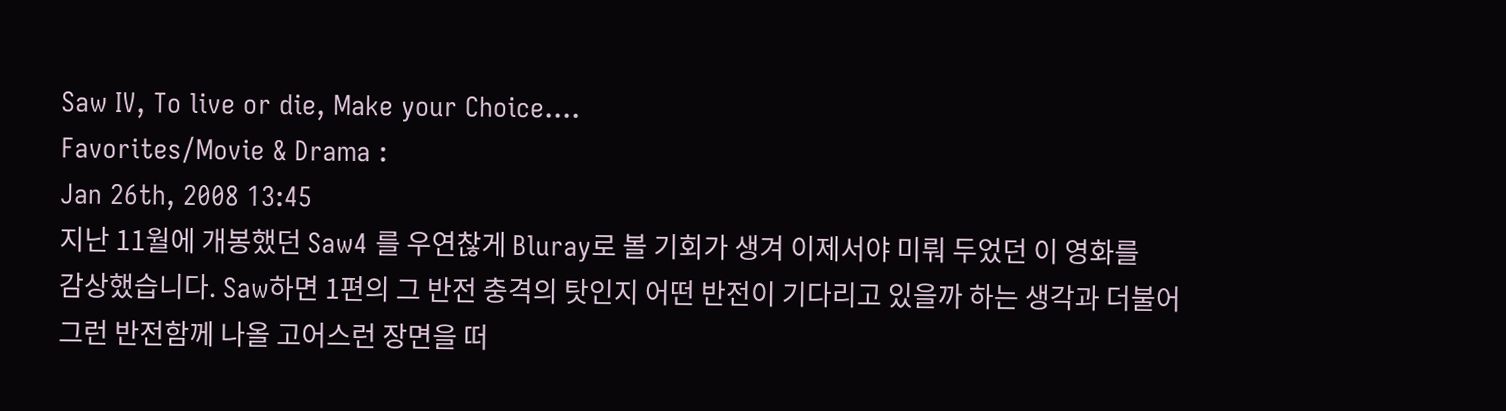Saw IV, To live or die, Make your Choice....
Favorites/Movie & Drama :
Jan 26th, 2008 13:45
지난 11월에 개봉했던 Saw4 를 우연찮게 Bluray로 볼 기회가 생겨 이제서야 미뤄 두었던 이 영화를
감상했습니다. Saw하면 1편의 그 반전 충격의 탓인지 어떤 반전이 기다리고 있을까 하는 생각과 더불어
그런 반전함께 나올 고어스런 장면을 떠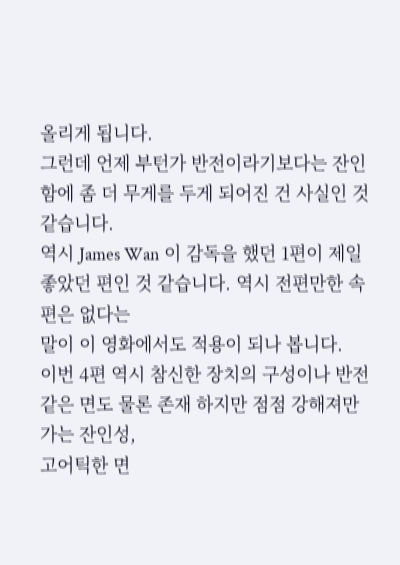올리게 됩니다.
그런데 언제 부턴가 반전이라기보다는 잔인함에 좀 더 무게를 두게 되어진 건 사실인 것 같습니다.
역시 James Wan 이 감독을 했던 1편이 제일 좋았던 편인 것 같습니다. 역시 전편만한 속편은 없다는
말이 이 영화에서도 적용이 되나 봅니다.
이번 4편 역시 참신한 장치의 구성이나 반전 같은 면도 물론 존재 하지만 점점 강해져만 가는 잔인성,
고어틱한 면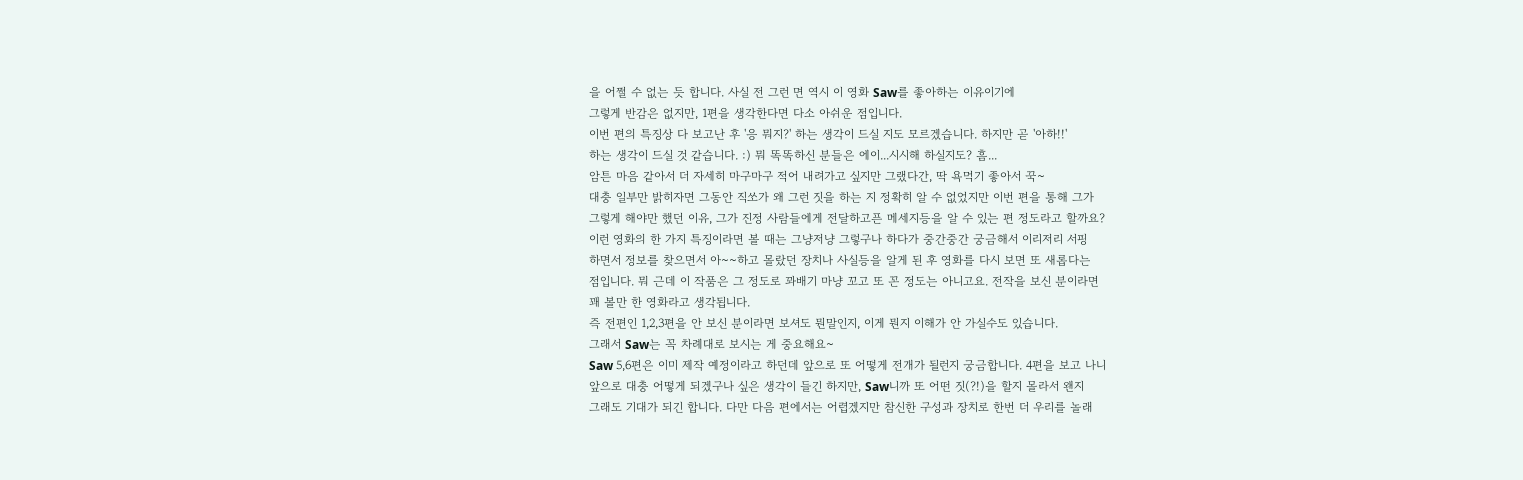을 어쩔 수 없는 듯 합니다. 사실 전 그런 면 역시 이 영화 Saw를 좋아하는 이유이기에
그렇게 반감은 없지만, 1편을 생각한다면 다소 아쉬운 점입니다.
이번 편의 특징상 다 보고난 후 '응 뭐지?' 하는 생각이 드실 지도 모르겠습니다. 하지만 곧 '아하!!'
하는 생각이 드실 것 같습니다. :) 뭐 똑똑하신 분들은 에이...시시해 하실지도? 흠...
암튼 마음 같아서 더 자세히 마구마구 적어 내려가고 싶지만 그랬다간, 딱 욕먹기 좋아서 꾹~
대충 일부만 밝히자면 그동안 직쏘가 왜 그런 짓을 하는 지 정확히 알 수 없었지만 이번 편을 통해 그가
그렇게 해야만 했던 이유, 그가 진정 사람들에게 전달하고픈 메세지등을 알 수 있는 편 정도라고 할까요?
이런 영화의 한 가지 특징이라면 볼 때는 그냥저냥 그렇구나 하다가 중간중간 궁금해서 이리저리 서핑
하면서 정보를 찾으면서 아~~하고 몰랐던 장치나 사실등을 알게 된 후 영화를 다시 보면 또 새롭다는
점입니다. 뭐 근데 이 작품은 그 정도로 꽈배기 마냥 꼬고 또 꼰 정도는 아니고요. 전작을 보신 분이라면
꽤 볼만 한 영화라고 생각됩니다.
즉 전편인 1,2,3편을 안 보신 분이라면 보셔도 뭔말인지, 이게 뭔지 이해가 안 가실수도 있습니다.
그래서 Saw는 꼭 차례대로 보시는 게 중요해요~
Saw 5,6편은 이미 제작 예정이라고 하던데 앞으로 또 어떻게 전개가 될런지 궁금합니다. 4편을 보고 나니
앞으로 대충 어떻게 되겠구나 싶은 생각이 들긴 하지만, Saw니까 또 어떤 짓(?!)을 할지 몰라서 왠지
그래도 기대가 되긴 합니다. 다만 다음 편에서는 어렵겠지만 참신한 구성과 장치로 한번 더 우리를 놀래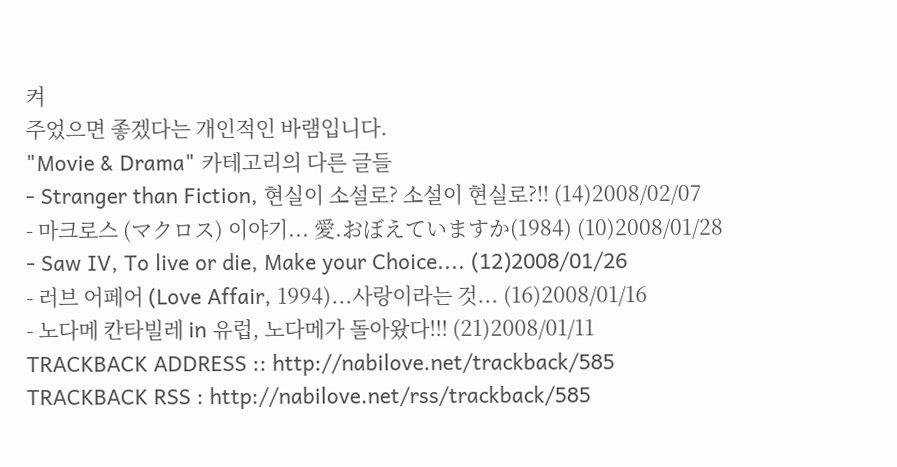켜
주었으면 좋겠다는 개인적인 바램입니다.
"Movie & Drama" 카테고리의 다른 글들
- Stranger than Fiction, 현실이 소설로? 소설이 현실로?!! (14)2008/02/07
- 마크로스 (マクロス) 이야기... 愛.おぼえていますか(1984) (10)2008/01/28
- Saw IV, To live or die, Make your Choice.... (12)2008/01/26
- 러브 어페어 (Love Affair, 1994)...사랑이라는 것... (16)2008/01/16
- 노다메 칸타빌레 in 유럽, 노다메가 돌아왔다!!! (21)2008/01/11
TRACKBACK ADDRESS :: http://nabilove.net/trackback/585
TRACKBACK RSS : http://nabilove.net/rss/trackback/585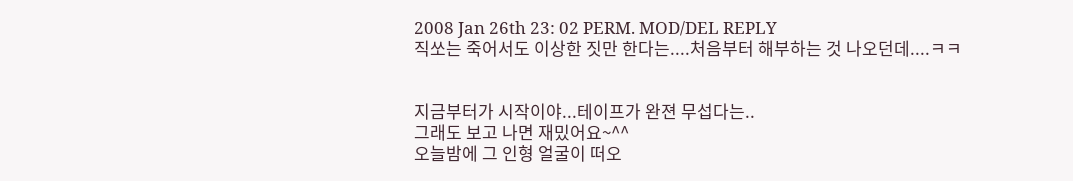2008 Jan 26th 23: 02 PERM. MOD/DEL REPLY
직쏘는 죽어서도 이상한 짓만 한다는....처음부터 해부하는 것 나오던데....ㅋㅋ


지금부터가 시작이야...테이프가 완젼 무섭다는..
그래도 보고 나면 재밌어요~^^
오늘밤에 그 인형 얼굴이 떠오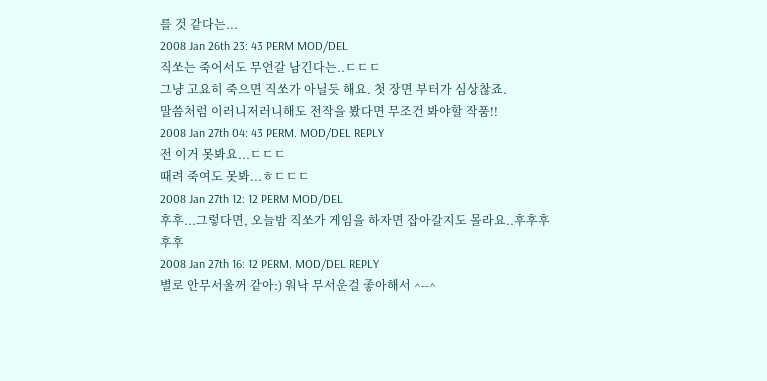를 것 같다는...
2008 Jan 26th 23: 43 PERM MOD/DEL
직쏘는 죽어서도 무언갈 남긴다는..ㄷㄷㄷ
그냥 고요히 죽으면 직쏘가 아닐듯 해요. 첫 장면 부터가 심상찮죠.
말씀처럼 이러니저러니해도 전작을 봤다면 무조건 봐야할 작품!!
2008 Jan 27th 04: 43 PERM. MOD/DEL REPLY
전 이거 못봐요...ㄷㄷㄷ
때려 죽여도 못봐...ㅎㄷㄷㄷ
2008 Jan 27th 12: 12 PERM MOD/DEL
후후...그렇다면, 오늘밤 직쏘가 게임을 하자면 잡아갈지도 몰라요..후후후후후
2008 Jan 27th 16: 12 PERM. MOD/DEL REPLY
별로 안무서울꺼 같아:) 워낙 무서운걸 좋아해서 ^--^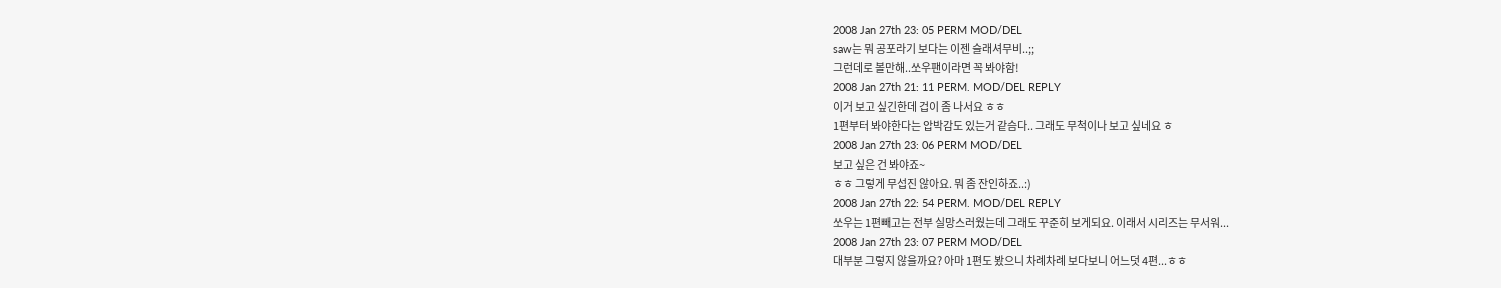2008 Jan 27th 23: 05 PERM MOD/DEL
saw는 뭐 공포라기 보다는 이젠 슬래셔무비..;;
그런데로 볼만해..쏘우팬이라면 꼭 봐야함!
2008 Jan 27th 21: 11 PERM. MOD/DEL REPLY
이거 보고 싶긴한데 겁이 좀 나서요 ㅎㅎ
1편부터 봐야한다는 압박감도 있는거 같슴다.. 그래도 무척이나 보고 싶네요 ㅎ
2008 Jan 27th 23: 06 PERM MOD/DEL
보고 싶은 건 봐야죠~
ㅎㅎ 그렇게 무섭진 않아요. 뭐 좀 잔인하죠..:)
2008 Jan 27th 22: 54 PERM. MOD/DEL REPLY
쏘우는 1편빼고는 전부 실망스러웠는데 그래도 꾸준히 보게되요. 이래서 시리즈는 무서워...
2008 Jan 27th 23: 07 PERM MOD/DEL
대부분 그렇지 않을까요? 아마 1편도 봤으니 차례차례 보다보니 어느덧 4편...ㅎㅎ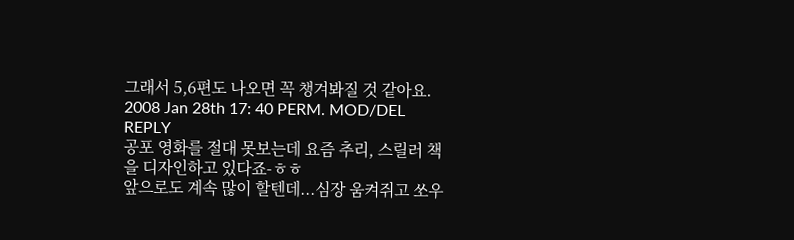그래서 5,6편도 나오면 꼭 챙겨봐질 것 같아요.
2008 Jan 28th 17: 40 PERM. MOD/DEL REPLY
공포 영화를 절대 못보는데 요즘 추리, 스릴러 책을 디자인하고 있다죠-ㅎㅎ
앞으로도 계속 많이 할텐데...심장 움켜쥐고 쏘우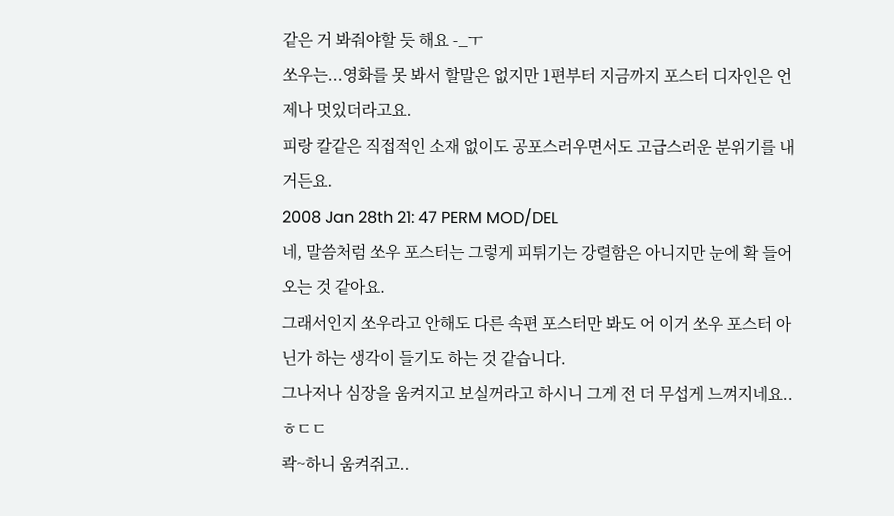같은 거 봐줘야할 듯 해요 -_ㅜ
쏘우는...영화를 못 봐서 할말은 없지만 1편부터 지금까지 포스터 디자인은 언제나 멋있더라고요.
피랑 칼같은 직접적인 소재 없이도 공포스러우면서도 고급스러운 분위기를 내거든요.
2008 Jan 28th 21: 47 PERM MOD/DEL
네, 말씀처럼 쏘우 포스터는 그렇게 피튀기는 강렬함은 아니지만 눈에 확 들어오는 것 같아요.
그래서인지 쏘우라고 안해도 다른 속편 포스터만 봐도 어 이거 쏘우 포스터 아닌가 하는 생각이 들기도 하는 것 같습니다.
그나저나 심장을 움켜지고 보실꺼라고 하시니 그게 전 더 무섭게 느껴지네요..ㅎㄷㄷ
콱~하니 움켜쥐고..